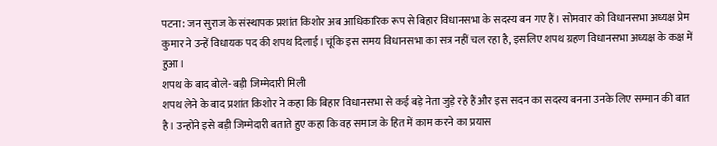पटना: जन सुराज के संस्थापक प्रशांत किशोर अब आधिकारिक रूप से बिहार विधानसभा के सदस्य बन गए हैं। सोमवार को विधानसभा अध्यक्ष प्रेम कुमार ने उन्हें विधायक पद की शपथ दिलाई। चूंकि इस समय विधानसभा का सत्र नहीं चल रहा है, इसलिए शपथ ग्रहण विधानसभा अध्यक्ष के कक्ष में हुआ।
शपथ के बाद बोले- बड़ी जिम्मेदारी मिली
शपथ लेने के बाद प्रशांत किशोर ने कहा कि बिहार विधानसभा से कई बड़े नेता जुड़े रहे हैं और इस सदन का सदस्य बनना उनके लिए सम्मान की बात है। उन्होंने इसे बड़ी जिम्मेदारी बताते हुए कहा कि वह समाज के हित में काम करने का प्रयास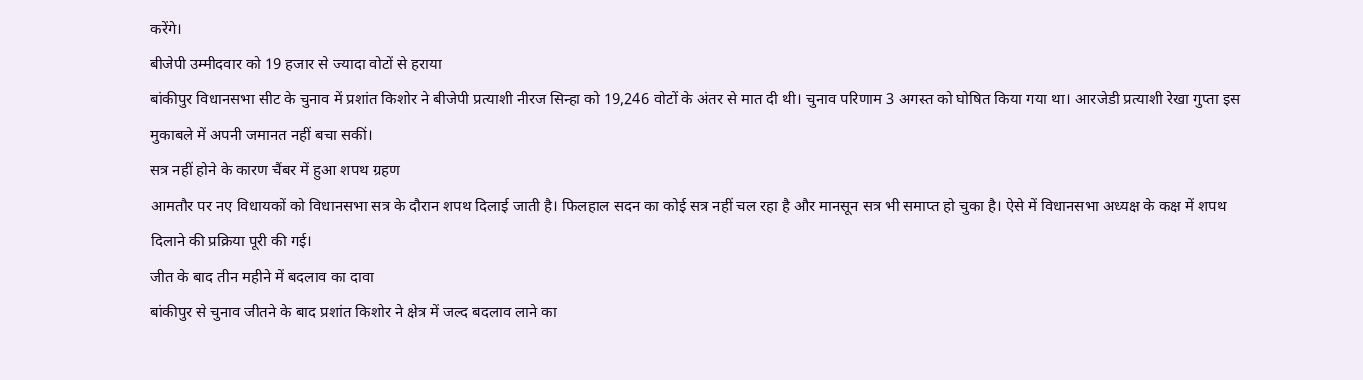करेंगे।
बीजेपी उम्मीदवार को 19 हजार से ज्यादा वोटों से हराया
बांकीपुर विधानसभा सीट के चुनाव में प्रशांत किशोर ने बीजेपी प्रत्याशी नीरज सिन्हा को 19,246 वोटों के अंतर से मात दी थी। चुनाव परिणाम 3 अगस्त को घोषित किया गया था। आरजेडी प्रत्याशी रेखा गुप्ता इस मुकाबले में अपनी जमानत नहीं बचा सकीं।
सत्र नहीं होने के कारण चैंबर में हुआ शपथ ग्रहण
आमतौर पर नए विधायकों को विधानसभा सत्र के दौरान शपथ दिलाई जाती है। फिलहाल सदन का कोई सत्र नहीं चल रहा है और मानसून सत्र भी समाप्त हो चुका है। ऐसे में विधानसभा अध्यक्ष के कक्ष में शपथ दिलाने की प्रक्रिया पूरी की गई।
जीत के बाद तीन महीने में बदलाव का दावा
बांकीपुर से चुनाव जीतने के बाद प्रशांत किशोर ने क्षेत्र में जल्द बदलाव लाने का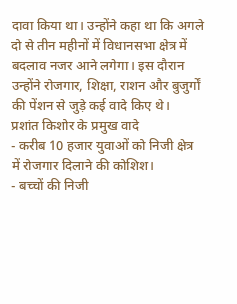दावा किया था। उन्होंने कहा था कि अगले दो से तीन महीनों में विधानसभा क्षेत्र में बदलाव नजर आने लगेगा। इस दौरान उन्होंने रोजगार, शिक्षा, राशन और बुजुर्गों की पेंशन से जुड़े कई वादे किए थे।
प्रशांत किशोर के प्रमुख वादे
- करीब 10 हजार युवाओं को निजी क्षेत्र में रोजगार दिलाने की कोशिश।
- बच्चों की निजी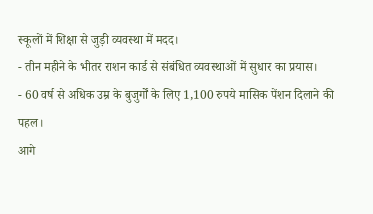स्कूलों में शिक्षा से जुड़ी व्यवस्था में मदद।
- तीन महीने के भीतर राशन कार्ड से संबंधित व्यवस्थाओं में सुधार का प्रयास।
- 60 वर्ष से अधिक उम्र के बुजुर्गों के लिए 1,100 रुपये मासिक पेंशन दिलाने की पहल।
आगे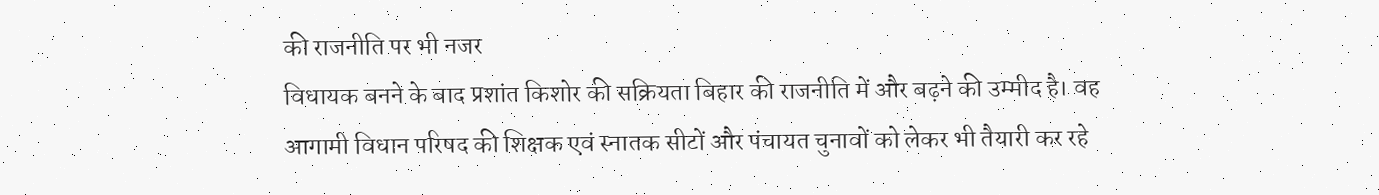की राजनीति पर भी नजर
विधायक बनने के बाद प्रशांत किशोर की सक्रियता बिहार की राजनीति में और बढ़ने की उम्मीद है। वह आगामी विधान परिषद की शिक्षक एवं स्नातक सीटों और पंचायत चुनावों को लेकर भी तैयारी कर रहे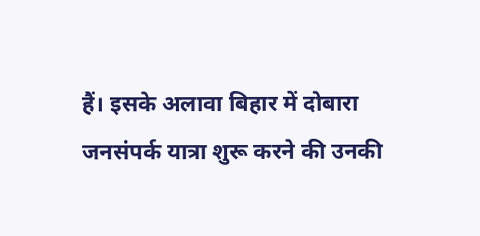हैं। इसके अलावा बिहार में दोबारा जनसंपर्क यात्रा शुरू करने की उनकी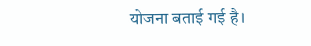योजना बताई गई है।